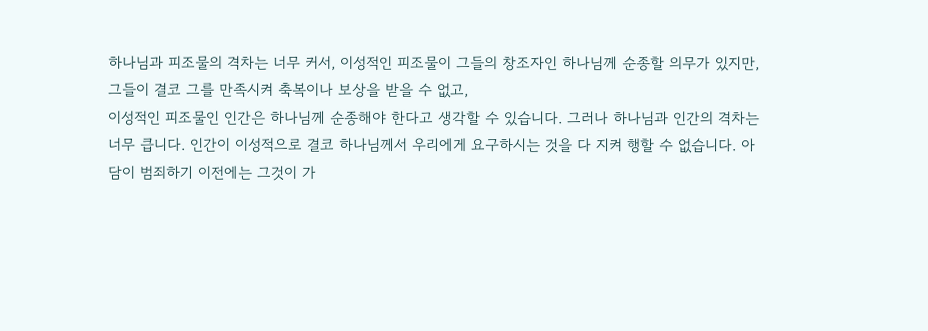하나님과 피조물의 격차는 너무 커서, 이성적인 피조물이 그들의 창조자인 하나님께 순종할 의무가 있지만, 그들이 결코 그를 만족시켜 축복이나 보상을 받을 수 없고,
이성적인 피조물인 인간은 하나님께 순종해야 한다고 생각할 수 있습니다. 그러나 하나님과 인간의 격차는 너무 큽니다. 인간이 이성적으로 결코 하나님께서 우리에게 요구하시는 것을 다 지켜 행할 수 없습니다. 아담이 범죄하기 이전에는 그것이 가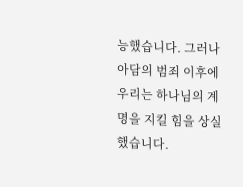능했습니다. 그러나 아담의 범죄 이후에 우리는 하나님의 계명을 지킬 힘을 상실했습니다.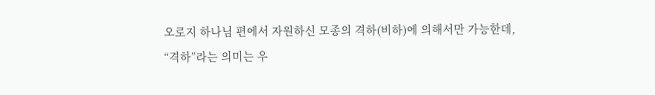오로지 하나님 편에서 자원하신 모종의 격하(비하)에 의해서만 가능한데,
“격하”라는 의미는 우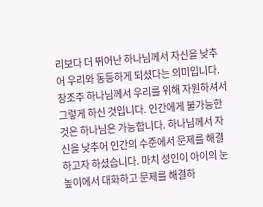리보다 더 뛰어난 하나님께서 자신을 낮추어 우리와 동등하게 되셨다는 의미입니다. 창조주 하나님께서 우리를 위해 자원하셔서 그렇게 하신 것입니다. 인간에게 불가능한 것은 하나님은 가능합니다. 하나님께서 자신을 낮추어 인간의 수준에서 문제를 해결하고자 하셨습니다. 마치 성인이 아이의 눈 높이에서 대화하고 문제를 해결하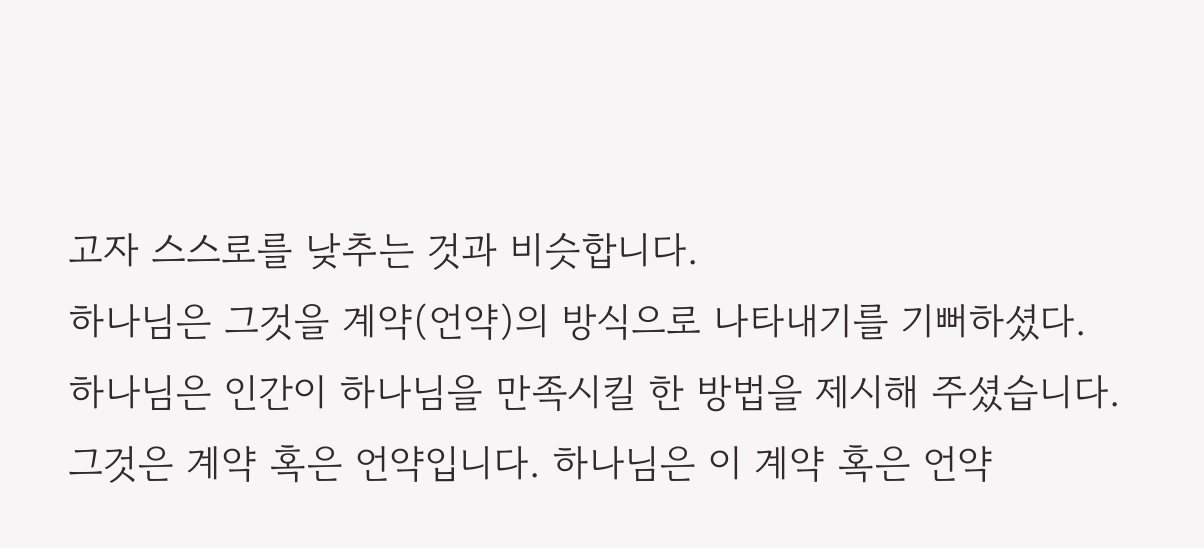고자 스스로를 낮추는 것과 비슷합니다.
하나님은 그것을 계약(언약)의 방식으로 나타내기를 기뻐하셨다.
하나님은 인간이 하나님을 만족시킬 한 방법을 제시해 주셨습니다. 그것은 계약 혹은 언약입니다. 하나님은 이 계약 혹은 언약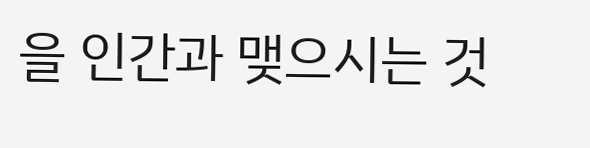을 인간과 맺으시는 것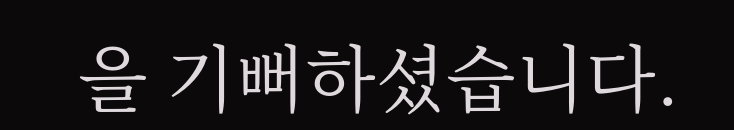을 기뻐하셨습니다.